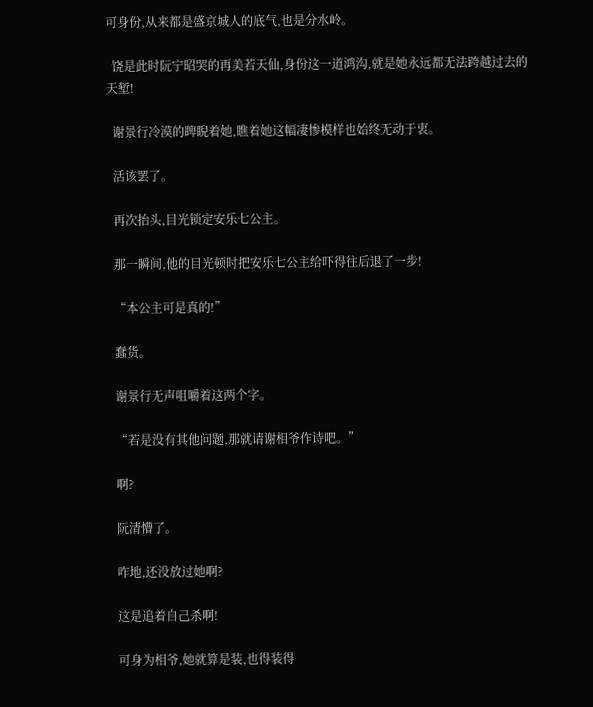可身份,从来都是盛京城人的底气,也是分水岭。

  饶是此时阮宁昭哭的再美若天仙,身份这一道鸿沟,就是她永远都无法跨越过去的天堑!

  谢景行冷漠的睥睨着她,瞧着她这幅凄惨模样也始终无动于衷。

  活该罢了。

  再次抬头,目光锁定安乐七公主。

  那一瞬间,他的目光顿时把安乐七公主给吓得往后退了一步!

  “本公主可是真的!”

  蠢货。

  谢景行无声咀嚼着这两个字。

  “若是没有其他问题,那就请谢相爷作诗吧。”

  啊?

  阮清懵了。

  咋地,还没放过她啊?

  这是追着自己杀啊!

  可身为相爷,她就算是装,也得装得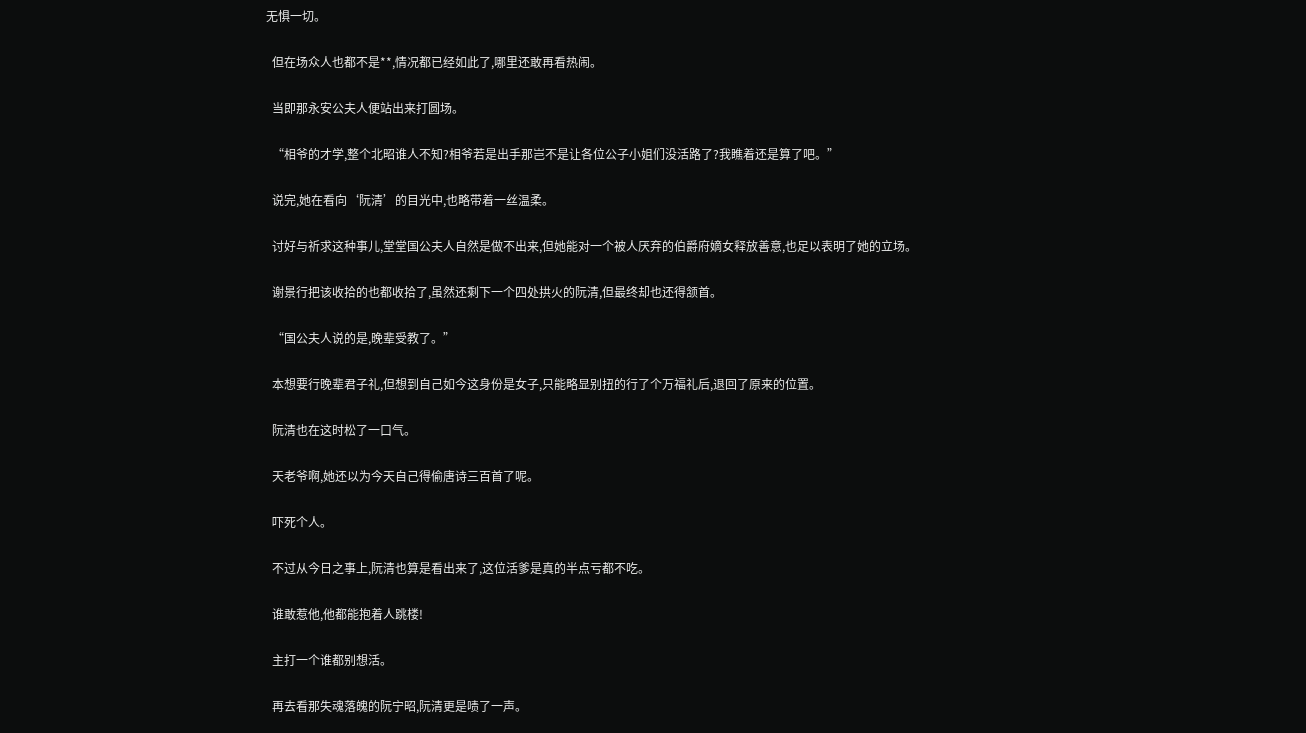无惧一切。

  但在场众人也都不是**,情况都已经如此了,哪里还敢再看热闹。

  当即那永安公夫人便站出来打圆场。

  “相爷的才学,整个北昭谁人不知?相爷若是出手那岂不是让各位公子小姐们没活路了?我瞧着还是算了吧。”

  说完,她在看向‘阮清’的目光中,也略带着一丝温柔。

  讨好与祈求这种事儿,堂堂国公夫人自然是做不出来,但她能对一个被人厌弃的伯爵府嫡女释放善意,也足以表明了她的立场。

  谢景行把该收拾的也都收拾了,虽然还剩下一个四处拱火的阮清,但最终却也还得颔首。

  “国公夫人说的是,晚辈受教了。”

  本想要行晚辈君子礼,但想到自己如今这身份是女子,只能略显别扭的行了个万福礼后,退回了原来的位置。

  阮清也在这时松了一口气。

  天老爷啊,她还以为今天自己得偷唐诗三百首了呢。

  吓死个人。

  不过从今日之事上,阮清也算是看出来了,这位活爹是真的半点亏都不吃。

  谁敢惹他,他都能抱着人跳楼!

  主打一个谁都别想活。

  再去看那失魂落魄的阮宁昭,阮清更是啧了一声。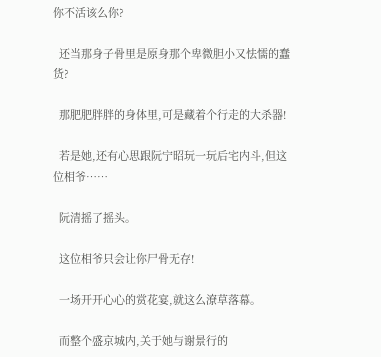你不活该么你?

  还当那身子骨里是原身那个卑微胆小又怯懦的蠢货?

  那肥肥胖胖的身体里,可是藏着个行走的大杀器!

  若是她,还有心思跟阮宁昭玩一玩后宅内斗,但这位相爷……

  阮清摇了摇头。

  这位相爷只会让你尸骨无存!

  一场开开心心的赏花宴,就这么潦草落幕。

  而整个盛京城内,关于她与谢景行的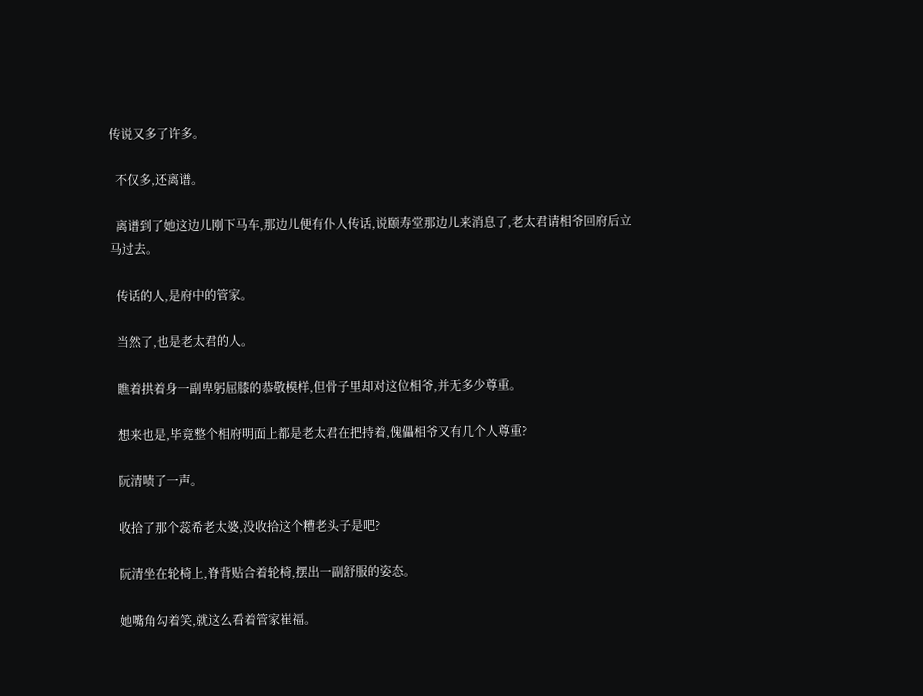传说又多了许多。

  不仅多,还离谱。

  离谱到了她这边儿刚下马车,那边儿便有仆人传话,说颐寿堂那边儿来消息了,老太君请相爷回府后立马过去。

  传话的人,是府中的管家。

  当然了,也是老太君的人。

  瞧着拱着身一副卑躬屈膝的恭敬模样,但骨子里却对这位相爷,并无多少尊重。

  想来也是,毕竟整个相府明面上都是老太君在把持着,傀儡相爷又有几个人尊重?

  阮清啧了一声。

  收拾了那个蕊希老太婆,没收拾这个糟老头子是吧?

  阮清坐在轮椅上,脊背贴合着轮椅,摆出一副舒服的姿态。

  她嘴角勾着笑,就这么看着管家崔福。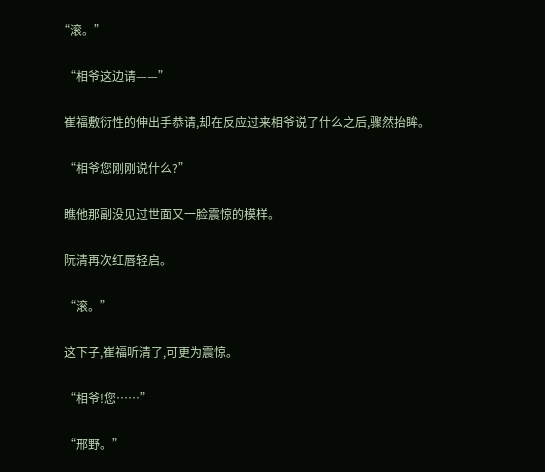“滚。”

  “相爷这边请——”

  崔福敷衍性的伸出手恭请,却在反应过来相爷说了什么之后,骤然抬眸。

  “相爷您刚刚说什么?”

  瞧他那副没见过世面又一脸震惊的模样。

  阮清再次红唇轻启。

  “滚。”

  这下子,崔福听清了,可更为震惊。

  “相爷!您……”

  “邢野。”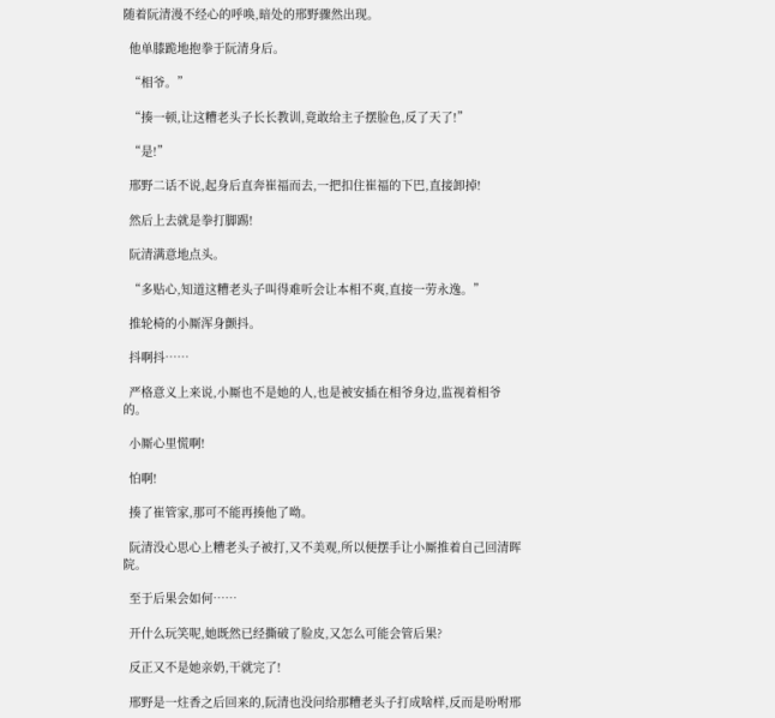随着阮清漫不经心的呼唤,暗处的邢野骤然出现。

  他单膝跪地抱拳于阮清身后。

  “相爷。”

  “揍一顿,让这糟老头子长长教训,竟敢给主子摆脸色,反了天了!”

  “是!”

  邢野二话不说,起身后直奔崔福而去,一把扣住崔福的下巴,直接卸掉!

  然后上去就是拳打脚踢!

  阮清满意地点头。

  “多贴心,知道这糟老头子叫得难听会让本相不爽,直接一劳永逸。”

  推轮椅的小厮浑身颤抖。

  抖啊抖……

  严格意义上来说,小厮也不是她的人,也是被安插在相爷身边,监视着相爷的。

  小厮心里慌啊!

  怕啊!

  揍了崔管家,那可不能再揍他了呦。

  阮清没心思心上糟老头子被打,又不美观,所以便摆手让小厮推着自己回清晖院。

  至于后果会如何……

  开什么玩笑呢,她既然已经撕破了脸皮,又怎么可能会管后果?

  反正又不是她亲奶,干就完了!

  邢野是一炷香之后回来的,阮清也没问给那糟老头子打成啥样,反而是吩咐邢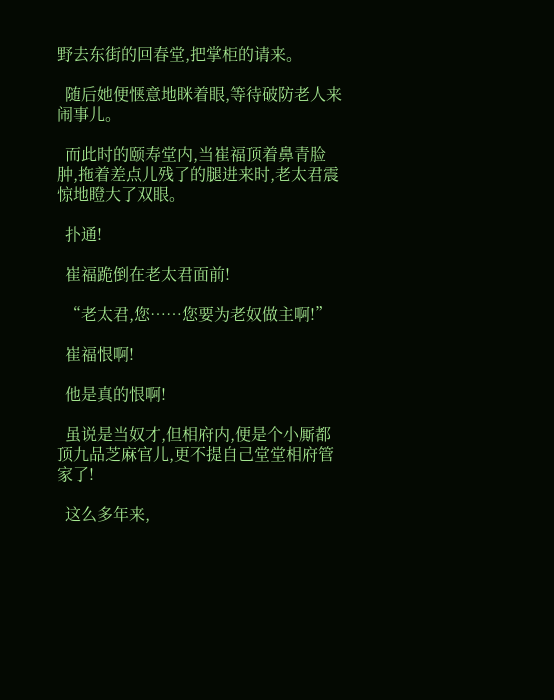野去东街的回春堂,把掌柜的请来。

  随后她便惬意地眯着眼,等待破防老人来闹事儿。

  而此时的颐寿堂内,当崔福顶着鼻青脸肿,拖着差点儿残了的腿进来时,老太君震惊地瞪大了双眼。

  扑通!

  崔福跪倒在老太君面前!

  “老太君,您……您要为老奴做主啊!”

  崔福恨啊!

  他是真的恨啊!

  虽说是当奴才,但相府内,便是个小厮都顶九品芝麻官儿,更不提自己堂堂相府管家了!

  这么多年来,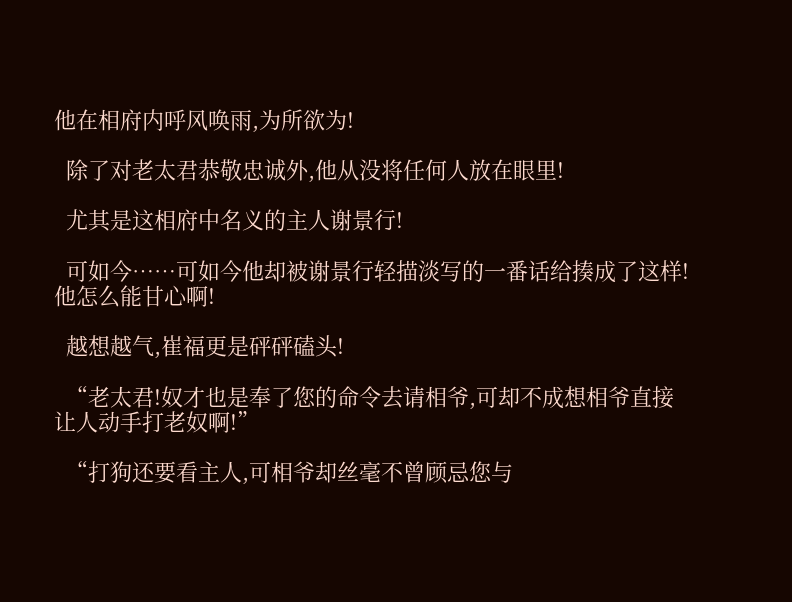他在相府内呼风唤雨,为所欲为!

  除了对老太君恭敬忠诚外,他从没将任何人放在眼里!

  尤其是这相府中名义的主人谢景行!

  可如今……可如今他却被谢景行轻描淡写的一番话给揍成了这样!他怎么能甘心啊!

  越想越气,崔福更是砰砰磕头!

  “老太君!奴才也是奉了您的命令去请相爷,可却不成想相爷直接让人动手打老奴啊!”

  “打狗还要看主人,可相爷却丝毫不曾顾忌您与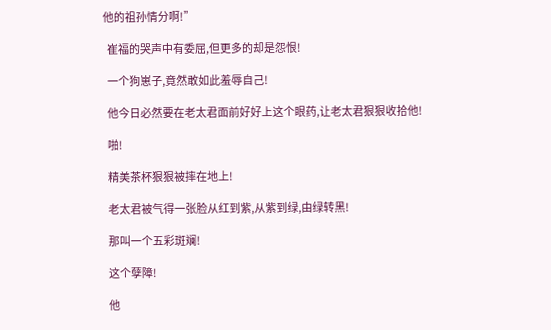他的祖孙情分啊!”

  崔福的哭声中有委屈,但更多的却是怨恨!

  一个狗崽子,竟然敢如此羞辱自己!

  他今日必然要在老太君面前好好上这个眼药,让老太君狠狠收拾他!

  啪!

  精美茶杯狠狠被摔在地上!

  老太君被气得一张脸从红到紫,从紫到绿,由绿转黑!

  那叫一个五彩斑斓!

  这个孽障!

  他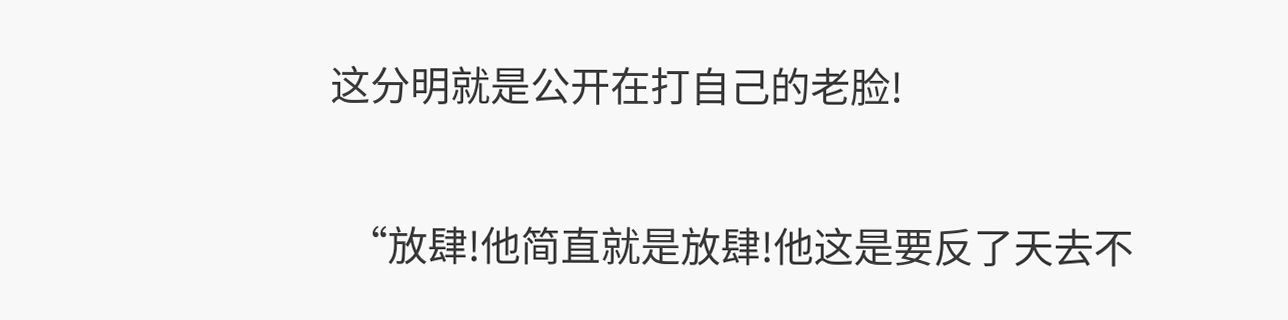这分明就是公开在打自己的老脸!

  “放肆!他简直就是放肆!他这是要反了天去不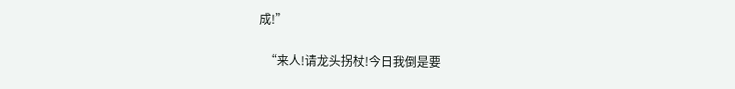成!”

  “来人!请龙头拐杖!今日我倒是要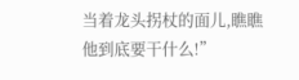当着龙头拐杖的面儿,瞧瞧他到底要干什么!”